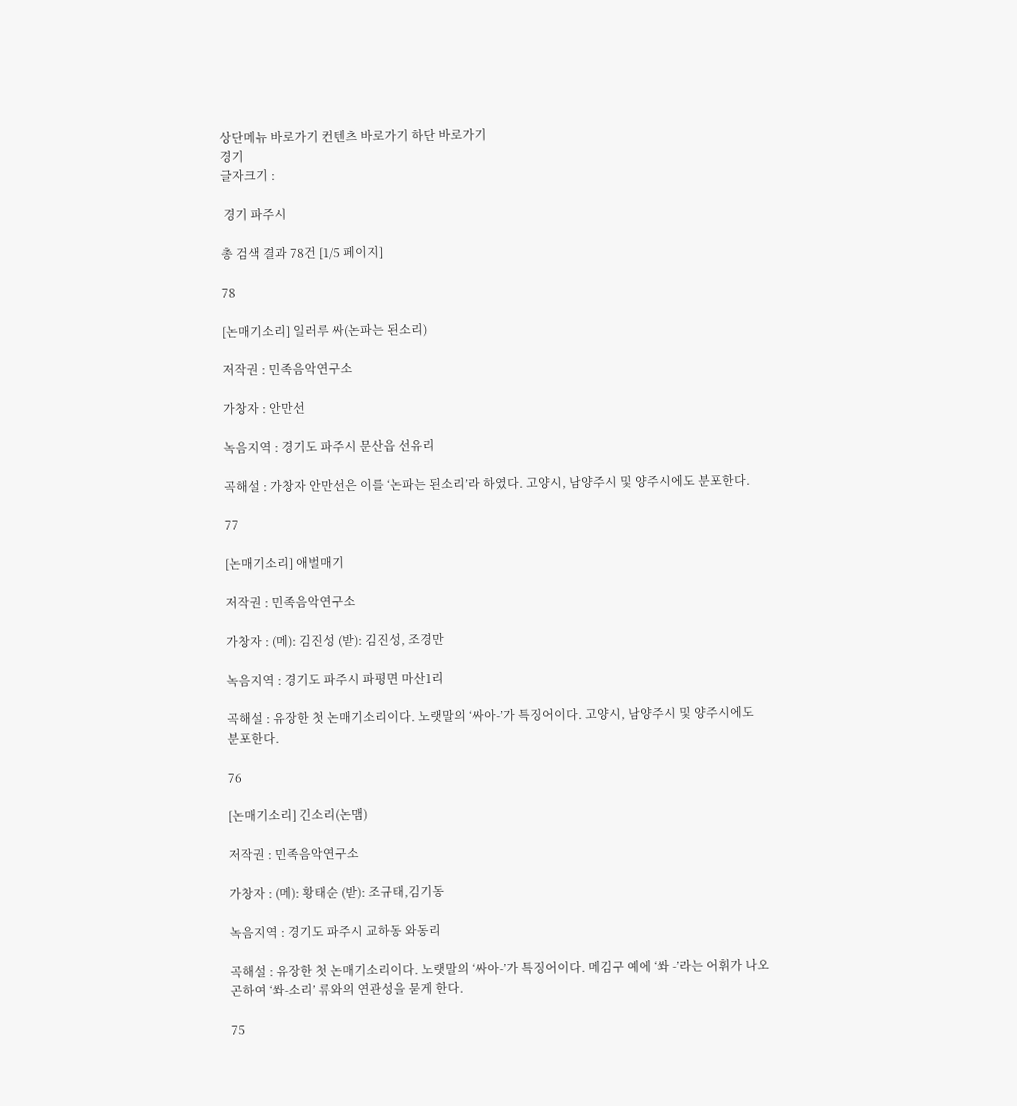상단메뉴 바로가기 컨텐츠 바로가기 하단 바로가기
경기
글자크기 :

 경기 파주시

총 검색 결과 78건 [1/5 페이지]

78

[논매기소리] 일러루 싸(논파는 된소리)

저작권 : 민족음악연구소

가창자 : 안만선

녹음지역 : 경기도 파주시 문산읍 선유리

곡해설 : 가창자 안만선은 이를 ‘논파는 된소리’라 하였다. 고양시, 남양주시 및 양주시에도 분포한다.

77

[논매기소리] 애벌매기

저작권 : 민족음악연구소

가창자 : (메): 김진성 (받): 김진성, 조경만

녹음지역 : 경기도 파주시 파평면 마산1리

곡해설 : 유장한 첫 논매기소리이다. 노랫말의 ‘싸아-’가 특징어이다. 고양시, 남양주시 및 양주시에도 분포한다.

76

[논매기소리] 긴소리(논맴)

저작권 : 민족음악연구소

가창자 : (메): 황태순 (받): 조규태,김기동

녹음지역 : 경기도 파주시 교하동 와동리

곡해설 : 유장한 첫 논매기소리이다. 노랫말의 ‘싸아-’가 특징어이다. 메김구 예에 ‘쏴 -’라는 어휘가 나오곤하여 ‘쏴-소리’ 류와의 연관성을 묻게 한다.

75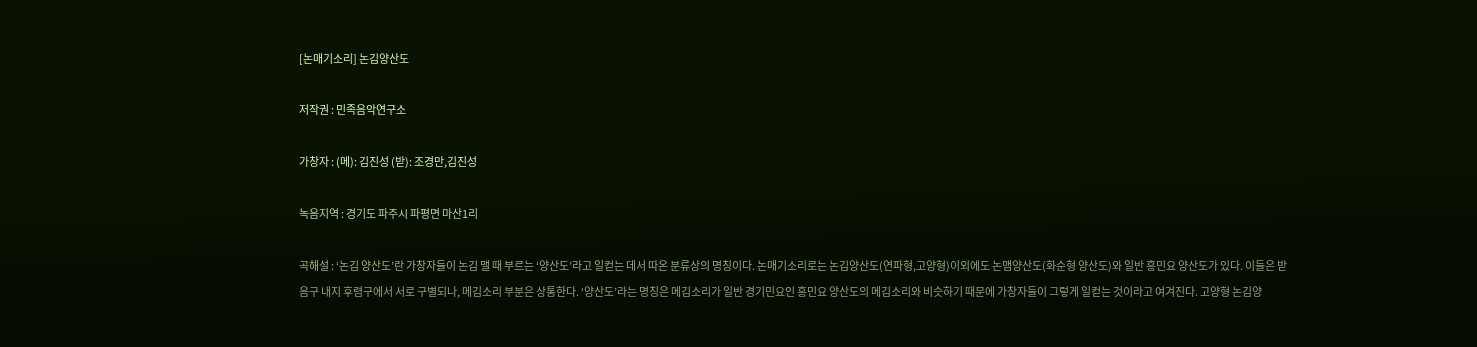[논매기소리] 논김양산도

저작권 : 민족음악연구소

가창자 : (메): 김진성 (받): 조경만,김진성

녹음지역 : 경기도 파주시 파평면 마산1리

곡해설 : ‘논김 양산도’란 가창자들이 논김 맬 때 부르는 ‘양산도’라고 일컫는 데서 따온 분류상의 명칭이다. 논매기소리로는 논김양산도(연파형,고양형)이외에도 논맴양산도(화순형 양산도)와 일반 흥민요 양산도가 있다. 이들은 받음구 내지 후렴구에서 서로 구별되나, 메김소리 부분은 상통한다. ‘양산도’라는 명칭은 메김소리가 일반 경기민요인 흥민요 양산도의 메김소리와 비슷하기 때문에 가창자들이 그렇게 일컫는 것이라고 여겨진다. 고양형 논김양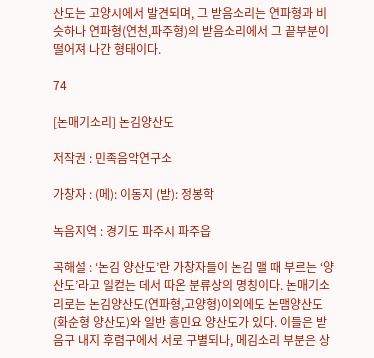산도는 고양시에서 발견되며, 그 받음소리는 연파형과 비슷하나 연파형(연천,파주형)의 받음소리에서 그 끝부분이 떨어져 나간 형태이다.

74

[논매기소리] 논김양산도

저작권 : 민족음악연구소

가창자 : (메): 이동지 (받): 정봉학

녹음지역 : 경기도 파주시 파주읍

곡해설 : ‘논김 양산도’란 가창자들이 논김 맬 때 부르는 ‘양산도’라고 일컫는 데서 따온 분류상의 명칭이다. 논매기소리로는 논김양산도(연파형,고양형)이외에도 논맴양산도(화순형 양산도)와 일반 흥민요 양산도가 있다. 이들은 받음구 내지 후렴구에서 서로 구별되나, 메김소리 부분은 상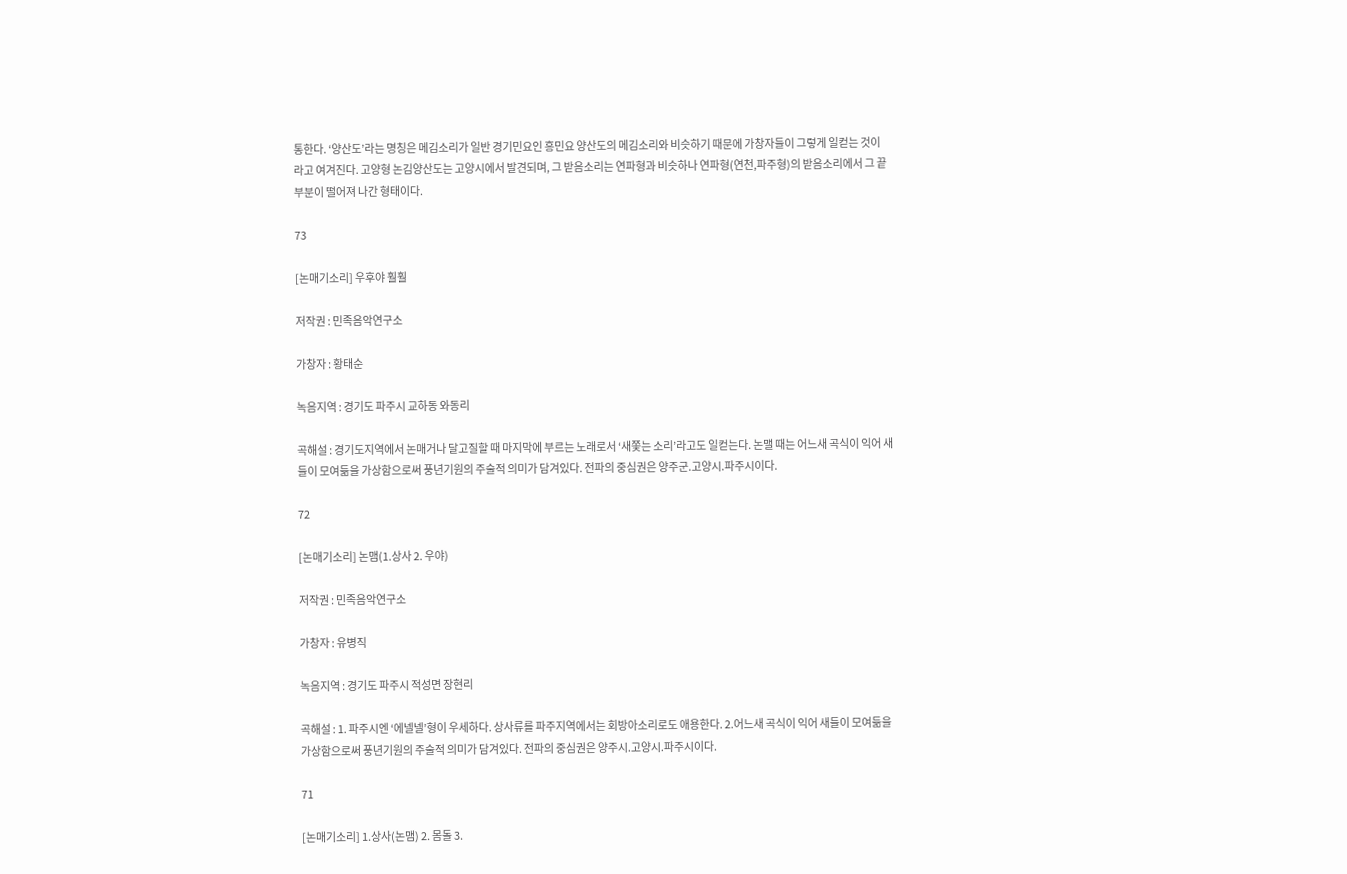통한다. ‘양산도’라는 명칭은 메김소리가 일반 경기민요인 흥민요 양산도의 메김소리와 비슷하기 때문에 가창자들이 그렇게 일컫는 것이라고 여겨진다. 고양형 논김양산도는 고양시에서 발견되며, 그 받음소리는 연파형과 비슷하나 연파형(연천,파주형)의 받음소리에서 그 끝부분이 떨어져 나간 형태이다.

73

[논매기소리] 우후야 훨훨

저작권 : 민족음악연구소

가창자 : 황태순

녹음지역 : 경기도 파주시 교하동 와동리

곡해설 : 경기도지역에서 논매거나 달고질할 때 마지막에 부르는 노래로서 ‘새쫓는 소리’라고도 일컫는다. 논맬 때는 어느새 곡식이 익어 새들이 모여듦을 가상함으로써 풍년기원의 주술적 의미가 담겨있다. 전파의 중심권은 양주군․고양시․파주시이다.

72

[논매기소리] 논맴(1.상사 2. 우야)

저작권 : 민족음악연구소

가창자 : 유병직

녹음지역 : 경기도 파주시 적성면 장현리

곡해설 : 1. 파주시엔 ‘에넬넬’형이 우세하다. 상사류를 파주지역에서는 회방아소리로도 애용한다. 2.어느새 곡식이 익어 새들이 모여듦을 가상함으로써 풍년기원의 주술적 의미가 담겨있다. 전파의 중심권은 양주시․고양시․파주시이다.

71

[논매기소리] 1.상사(논맴) 2. 몸돌 3.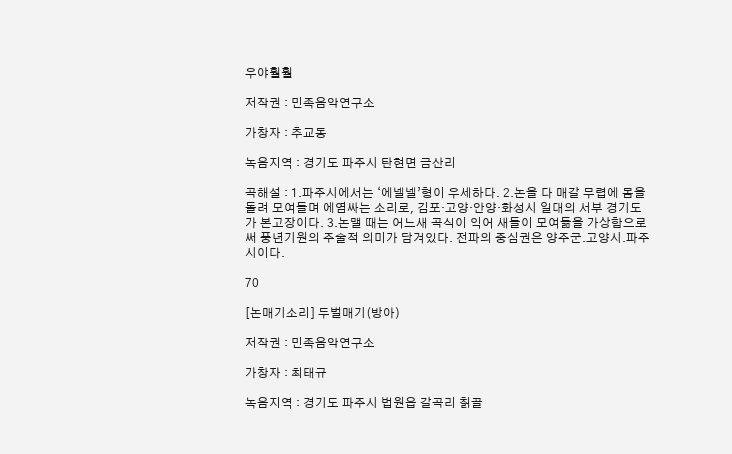우야훨훨

저작권 : 민족음악연구소

가창자 : 추교동

녹음지역 : 경기도 파주시 탄현면 금산리

곡해설 : 1.파주시에서는 ‘에넬넬’형이 우세하다. 2.논을 다 매갈 무렵에 몸을 돌려 모여들며 에염싸는 소리로, 김포‧고양‧안양‧화성시 일대의 서부 경기도가 본고장이다. 3.논맬 때는 어느새 곡식이 익어 새들이 모여듦을 가상함으로써 풍년기원의 주술적 의미가 담겨있다. 전파의 중심권은 양주군․고양시․파주시이다.

70

[논매기소리] 두벌매기(방아)

저작권 : 민족음악연구소

가창자 : 최태규

녹음지역 : 경기도 파주시 법원읍 갈곡리 칡골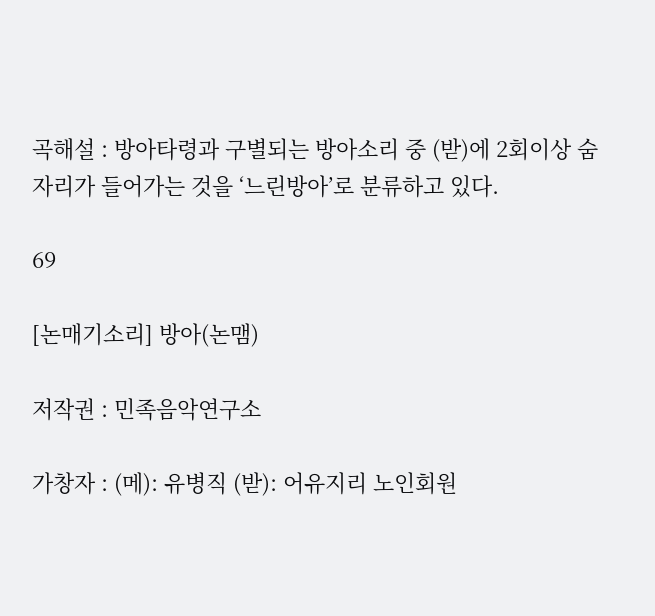곡해설 : 방아타령과 구별되는 방아소리 중 (받)에 2회이상 숨자리가 들어가는 것을 ‘느린방아’로 분류하고 있다.

69

[논매기소리] 방아(논맴)

저작권 : 민족음악연구소

가창자 : (메): 유병직 (받): 어유지리 노인회원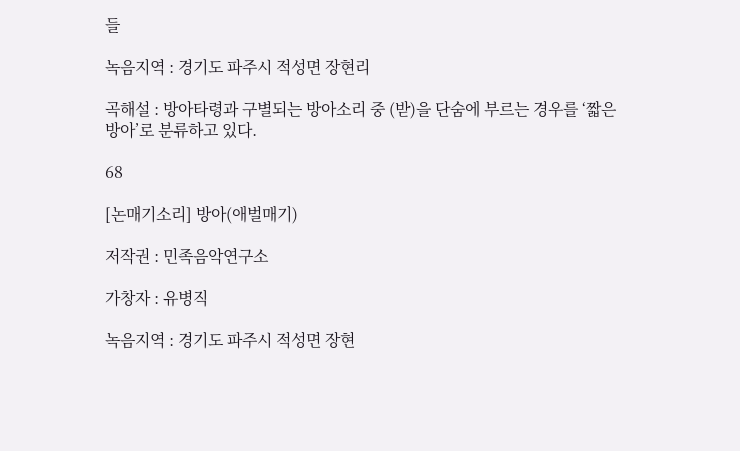들

녹음지역 : 경기도 파주시 적성면 장현리

곡해설 : 방아타령과 구별되는 방아소리 중 (받)을 단숨에 부르는 경우를 ‘짧은방아’로 분류하고 있다.

68

[논매기소리] 방아(애벌매기)

저작권 : 민족음악연구소

가창자 : 유병직

녹음지역 : 경기도 파주시 적성면 장현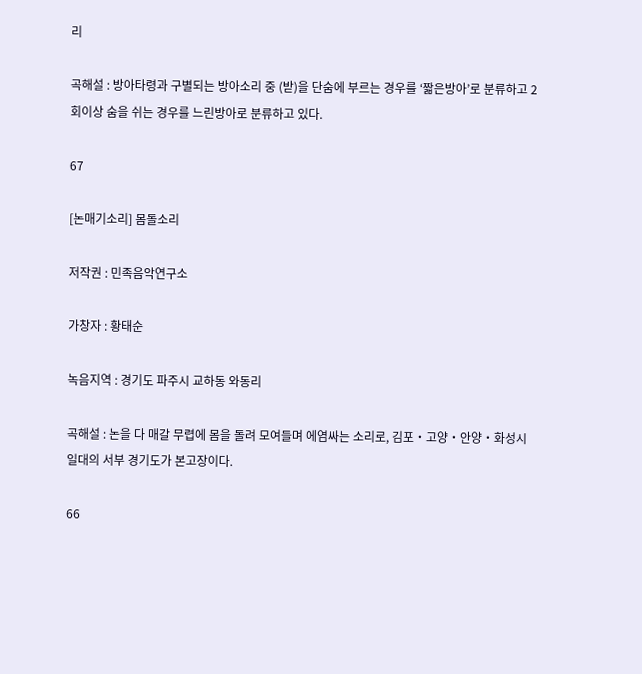리

곡해설 : 방아타령과 구별되는 방아소리 중 (받)을 단숨에 부르는 경우를 ‘짧은방아’로 분류하고 2회이상 숨을 쉬는 경우를 느린방아로 분류하고 있다.

67

[논매기소리] 몸돌소리

저작권 : 민족음악연구소

가창자 : 황태순

녹음지역 : 경기도 파주시 교하동 와동리

곡해설 : 논을 다 매갈 무렵에 몸을 돌려 모여들며 에염싸는 소리로, 김포‧고양‧안양‧화성시 일대의 서부 경기도가 본고장이다.

66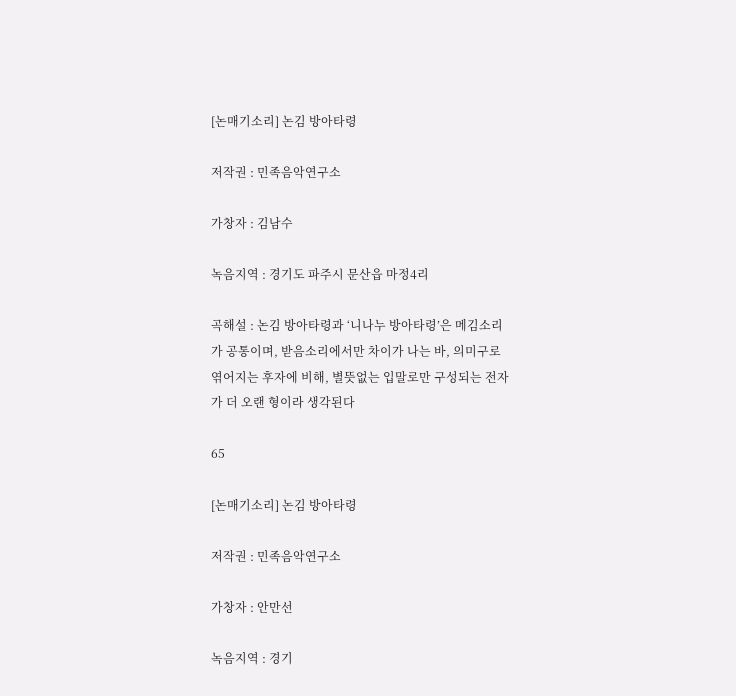[논매기소리] 논김 방아타령

저작권 : 민족음악연구소

가창자 : 김남수

녹음지역 : 경기도 파주시 문산읍 마정4리

곡해설 : 논김 방아타령과 ‘니나누 방아타령’은 메김소리가 공통이며, 받음소리에서만 차이가 나는 바, 의미구로 엮어지는 후자에 비해, 별뜻없는 입말로만 구성되는 전자가 더 오랜 형이라 생각된다

65

[논매기소리] 논김 방아타령

저작권 : 민족음악연구소

가창자 : 안만선

녹음지역 : 경기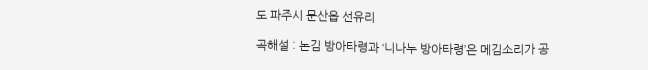도 파주시 문산읍 선유리

곡해설 : 논김 방아타령과 ‘니나누 방아타령’은 메김소리가 공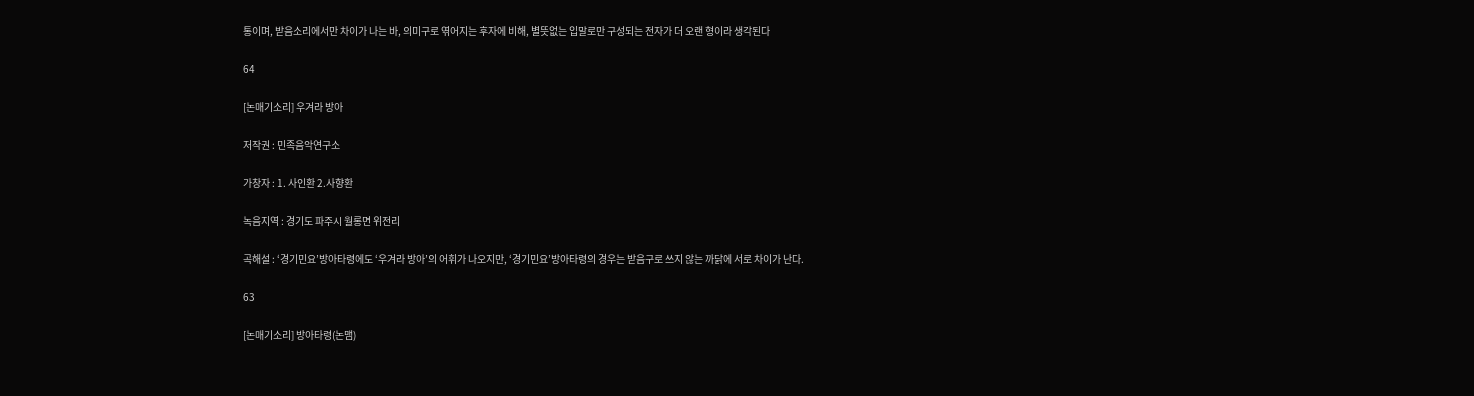통이며, 받음소리에서만 차이가 나는 바, 의미구로 엮어지는 후자에 비해, 별뜻없는 입말로만 구성되는 전자가 더 오랜 형이라 생각된다

64

[논매기소리] 우겨라 방아

저작권 : 민족음악연구소

가창자 : 1. 사인환 2.사향환

녹음지역 : 경기도 파주시 월롱면 위전리

곡해설 : ‘경기민요’방아타령에도 ‘우겨라 방아’의 어휘가 나오지만, ‘경기민요’방아타령의 경우는 받음구로 쓰지 않는 까닭에 서로 차이가 난다.

63

[논매기소리] 방아타령(논맴)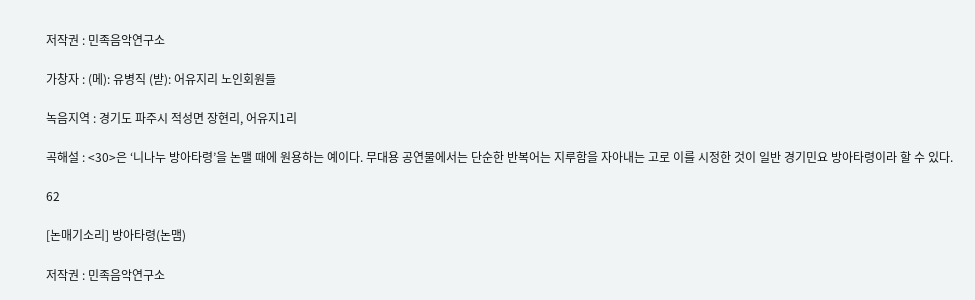저작권 : 민족음악연구소

가창자 : (메): 유병직 (받): 어유지리 노인회원들

녹음지역 : 경기도 파주시 적성면 장현리, 어유지1리

곡해설 : <30>은 ‘니나누 방아타령’을 논맬 때에 원용하는 예이다. 무대용 공연물에서는 단순한 반복어는 지루함을 자아내는 고로 이를 시정한 것이 일반 경기민요 방아타령이라 할 수 있다.

62

[논매기소리] 방아타령(논맴)

저작권 : 민족음악연구소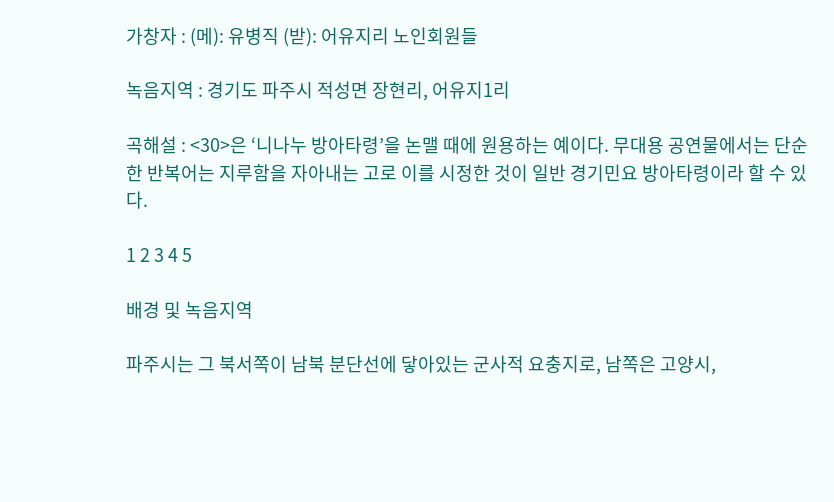가창자 : (메): 유병직 (받): 어유지리 노인회원들

녹음지역 : 경기도 파주시 적성면 장현리, 어유지1리

곡해설 : <30>은 ‘니나누 방아타령’을 논맬 때에 원용하는 예이다. 무대용 공연물에서는 단순한 반복어는 지루함을 자아내는 고로 이를 시정한 것이 일반 경기민요 방아타령이라 할 수 있다.

1 2 3 4 5

배경 및 녹음지역

파주시는 그 북서쪽이 남북 분단선에 닿아있는 군사적 요충지로, 남쪽은 고양시,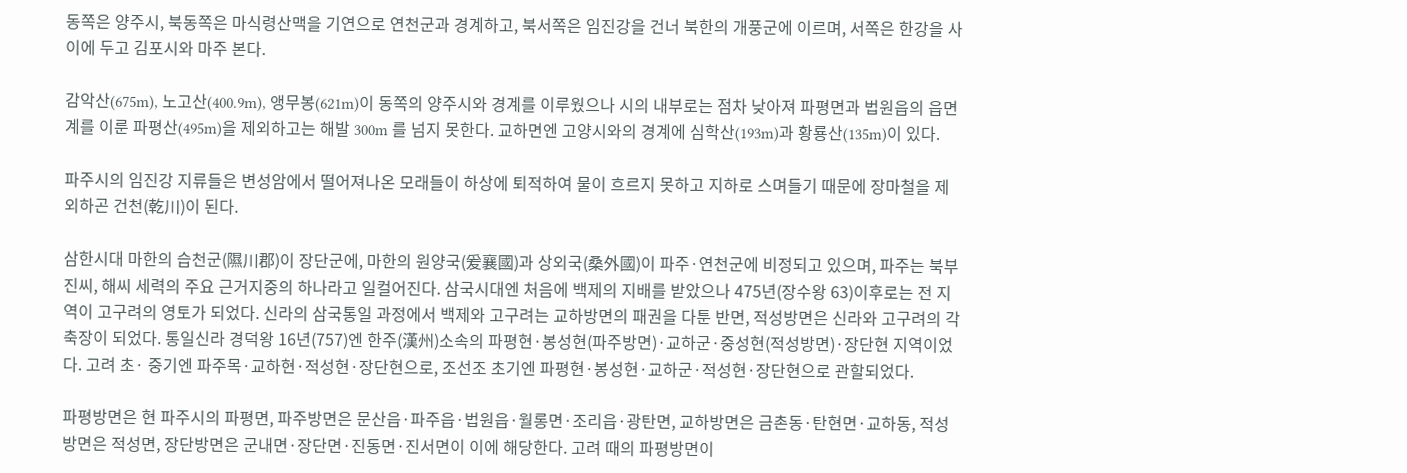동쪽은 양주시, 북동쪽은 마식령산맥을 기연으로 연천군과 경계하고, 북서쪽은 임진강을 건너 북한의 개풍군에 이르며, 서쪽은 한강을 사이에 두고 김포시와 마주 본다.

감악산(675m), 노고산(400.9m), 앵무봉(621m)이 동쪽의 양주시와 경계를 이루웠으나 시의 내부로는 점차 낮아져 파평면과 법원읍의 읍면계를 이룬 파평산(495m)을 제외하고는 해발 300m 를 넘지 못한다. 교하면엔 고양시와의 경계에 심학산(193m)과 황룡산(135m)이 있다.

파주시의 임진강 지류들은 변성암에서 떨어져나온 모래들이 하상에 퇴적하여 물이 흐르지 못하고 지하로 스며들기 때문에 장마철을 제외하곤 건천(乾川)이 된다.

삼한시대 마한의 습천군(隰川郡)이 장단군에, 마한의 원양국(爰襄國)과 상외국(桑外國)이 파주·연천군에 비정되고 있으며, 파주는 북부 진씨, 해씨 세력의 주요 근거지중의 하나라고 일컬어진다. 삼국시대엔 처음에 백제의 지배를 받았으나 475년(장수왕 63)이후로는 전 지역이 고구려의 영토가 되었다. 신라의 삼국통일 과정에서 백제와 고구려는 교하방면의 패권을 다툰 반면, 적성방면은 신라와 고구려의 각축장이 되었다. 통일신라 경덕왕 16년(757)엔 한주(漢州)소속의 파평현·봉성현(파주방면)·교하군·중성현(적성방면)·장단현 지역이었다. 고려 초· 중기엔 파주목·교하현·적성현·장단현으로, 조선조 초기엔 파평현·봉성현·교하군·적성현·장단현으로 관할되었다.

파평방면은 현 파주시의 파평면, 파주방면은 문산읍·파주읍·법원읍·월롱면·조리읍·광탄면, 교하방면은 금촌동·탄현면·교하동, 적성방면은 적성면, 장단방면은 군내면·장단면·진동면·진서면이 이에 해당한다. 고려 때의 파평방면이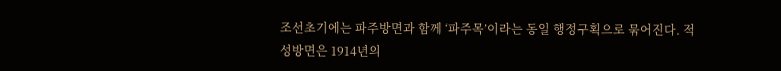조선초기에는 파주방면과 함께 ‘파주목’이라는 동일 행정구획으로 묶어진다. 적성방면은 1914년의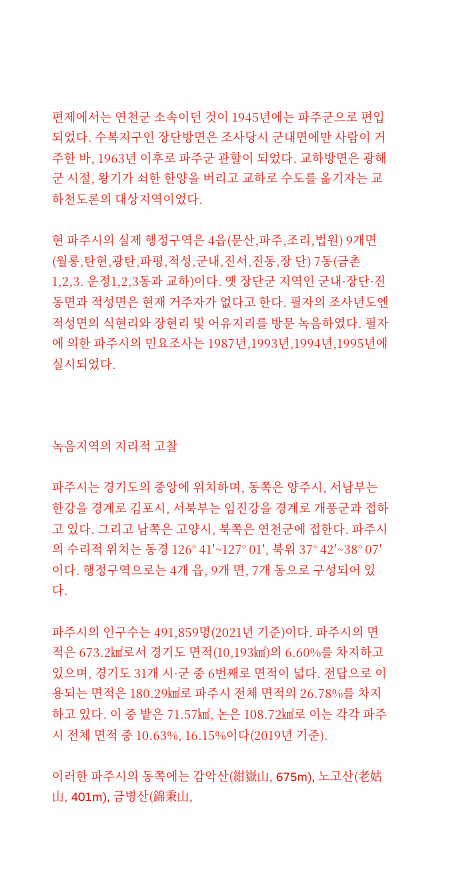편제에서는 연천군 소속이던 것이 1945년에는 파주군으로 편입되었다. 수복지구인 장단방면은 조사당시 군내면에만 사람이 거주한 바, 1963년 이후로 파주군 관할이 되었다. 교하방면은 광해군 시절, 왕기가 쇠한 한양을 버리고 교하로 수도를 옮기자는 교하천도론의 대상지역이었다.

현 파주시의 실제 행정구역은 4읍(문산,파주,조리,법원) 9개면(월롱,탄현,광탄,파평,적성,군내,진서,진동,장 단) 7동(금촌1,2,3. 운정1,2,3동과 교하)이다. 옛 장단군 지역인 군내·장단·진동면과 적성면은 현재 거주자가 없다고 한다. 필자의 조사년도엔 적성면의 식현리와 장현리 및 어유지리를 방문 녹음하였다. 필자에 의한 파주시의 민요조사는 1987년,1993년,1994년,1995년에 실시되었다.



녹음지역의 지리적 고찰

파주시는 경기도의 중앙에 위치하며, 동쪽은 양주시, 서남부는 한강을 경계로 김포시, 서북부는 임진강을 경계로 개풍군과 접하고 있다. 그리고 남쪽은 고양시, 북쪽은 연천군에 접한다. 파주시의 수리적 위치는 동경 126° 41′~127° 01′, 북위 37° 42′~38° 07′이다. 행정구역으로는 4개 읍, 9개 면, 7개 동으로 구성되어 있다.

파주시의 인구수는 491,859명(2021년 기준)이다. 파주시의 면적은 673.2㎢로서 경기도 면적(10,193㎢)의 6.60%를 차지하고 있으며, 경기도 31개 시·군 중 6번째로 면적이 넓다. 전답으로 이용되는 면적은 180.29㎢로 파주시 전체 면적의 26.78%를 차지하고 있다. 이 중 밭은 71.57㎢, 논은 108.72㎢로 이는 각각 파주시 전체 면적 중 10.63%, 16.15%이다(2019년 기준).

이러한 파주시의 동쪽에는 감악산(紺嶽山, 675m), 노고산(老姑山, 401m), 금병산(錦秉山,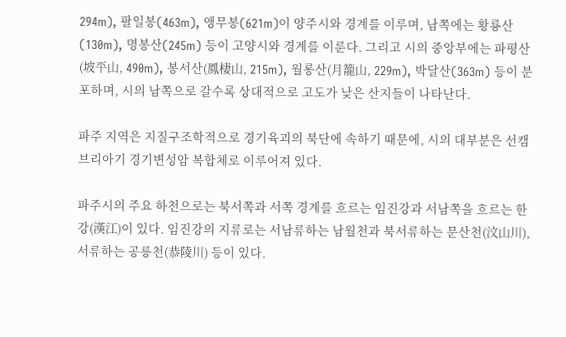294m), 팔일봉(463m), 앵무봉(621m)이 양주시와 경계를 이루며, 남쪽에는 황룡산(130m), 명봉산(245m) 등이 고양시와 경계를 이룬다. 그리고 시의 중앙부에는 파평산(坡平山, 490m), 봉서산(鳳棲山, 215m), 월롱산(月籠山, 229m), 박달산(363m) 등이 분포하며, 시의 남쪽으로 갈수록 상대적으로 고도가 낮은 산지들이 나타난다.

파주 지역은 지질구조학적으로 경기육괴의 북단에 속하기 때문에, 시의 대부분은 선캠브리아기 경기변성암 복합체로 이루어져 있다.

파주시의 주요 하천으로는 북서쪽과 서쪽 경계를 흐르는 임진강과 서남쪽을 흐르는 한강(漢江)이 있다. 임진강의 지류로는 서남류하는 남월천과 북서류하는 문산천(汶山川), 서류하는 공릉천(恭陵川) 등이 있다.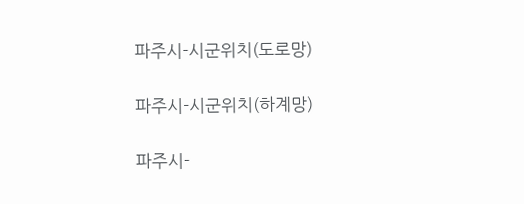파주시-시군위치(도로망)

파주시-시군위치(하계망)

파주시-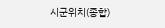시군위치(종합)